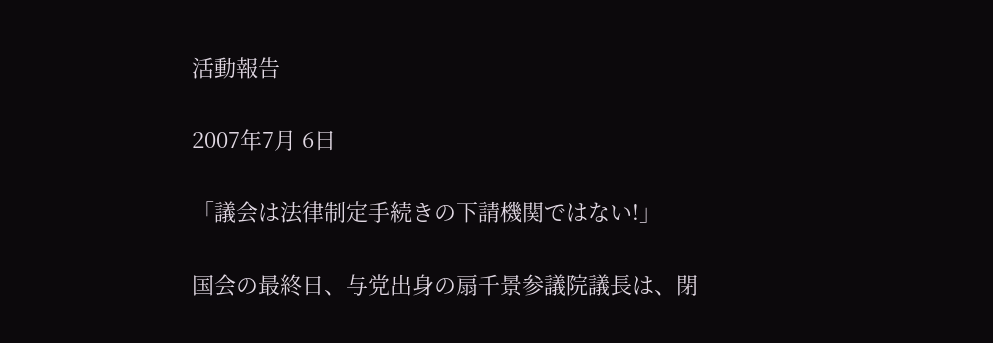活動報告

2007年7月 6日

「議会は法律制定手続きの下請機関ではない!」

国会の最終日、与党出身の扇千景参議院議長は、閉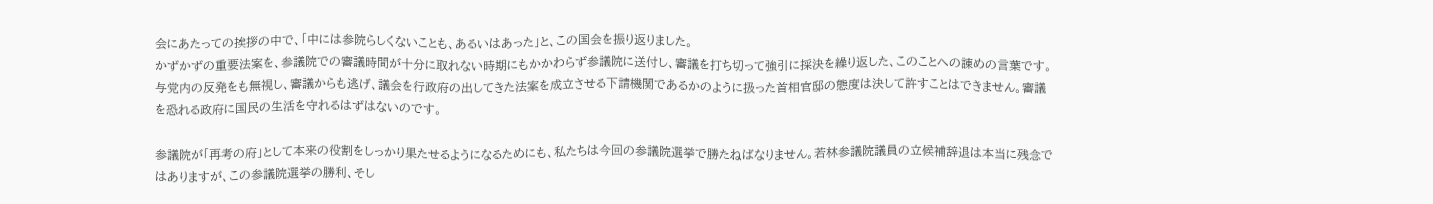会にあたっての挨拶の中で、「中には参院らしくないことも、あるいはあった」と、この国会を振り返りました。
かずかずの重要法案を、参議院での審議時間が十分に取れない時期にもかかわらず参議院に送付し、審議を打ち切って強引に採決を繰り返した、このことへの諌めの言葉です。
与党内の反発をも無視し、審議からも逃げ、議会を行政府の出してきた法案を成立させる下請機関であるかのように扱った首相官邸の態度は決して許すことはできません。審議を恐れる政府に国民の生活を守れるはずはないのです。

参議院が「再考の府」として本来の役割をしっかり果たせるようになるためにも、私たちは今回の参議院選挙で勝たねばなりません。若林参議院議員の立候補辞退は本当に残念ではありますが、この参議院選挙の勝利、そし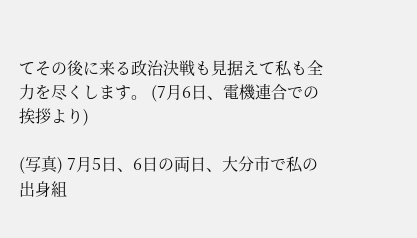てその後に来る政治決戦も見据えて私も全力を尽くします。 (7月6日、電機連合での挨拶より)

(写真) 7月5日、6日の両日、大分市で私の出身組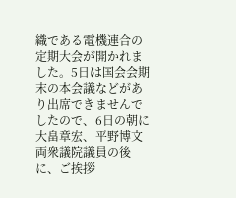織である電機連合の定期大会が開かれました。5日は国会会期末の本会議などがあり出席できませんでしたので、6日の朝に大畠章宏、平野博文両衆議院議員の後に、ご挨拶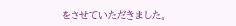をさせていただきました。